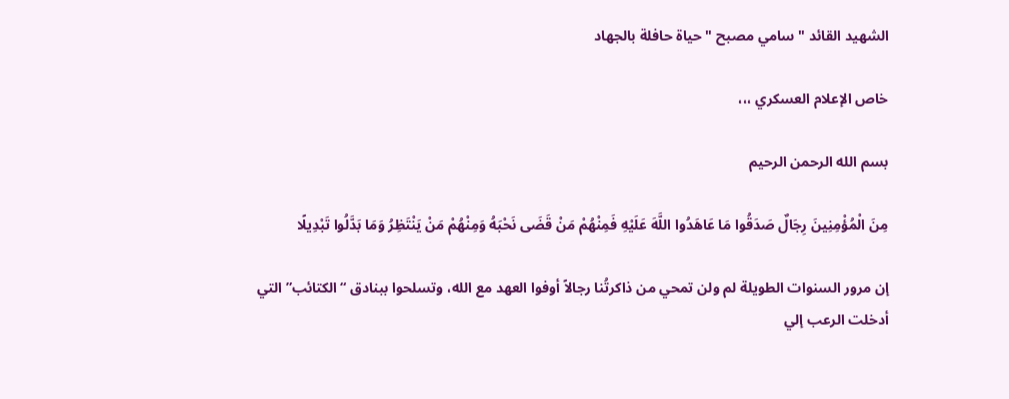الشهيد القائد " سامي مصبح " حياة حافلة بالجهاد

خاص الإعلام العسكري ،،،

بسم الله الرحمن الرحيم

مِنَ الْمُؤْمِنِينَ رِجَالٌ صَدَقُوا مَا عَاهَدُوا اللَّهَ عَلَيْهِ فَمِنْهُمْ مَنْ قَضَى نَحْبَهُ وَمِنْهُمْ مَنْ يَنْتَظِرُ وَمَا بَدَّلُوا تَبْدِيلًا

إن مرور السنوات الطويلة لم ولن تمحي من ذاكرتُنا رجالاً أوفوا العهد مع الله، وتسلحوا ببنادق “الكتائب” التي أدخلت الرعب إلي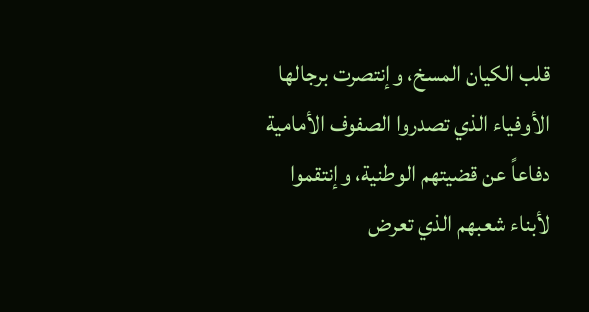قلب الكيان المسخ، وإنتصرت برجالها الأوفياء الذي تصدروا الصفوف الأمامية دفاعاً عن قضيتهم الوطنية، وإنتقموا لأبناء شعبهم الذي تعرض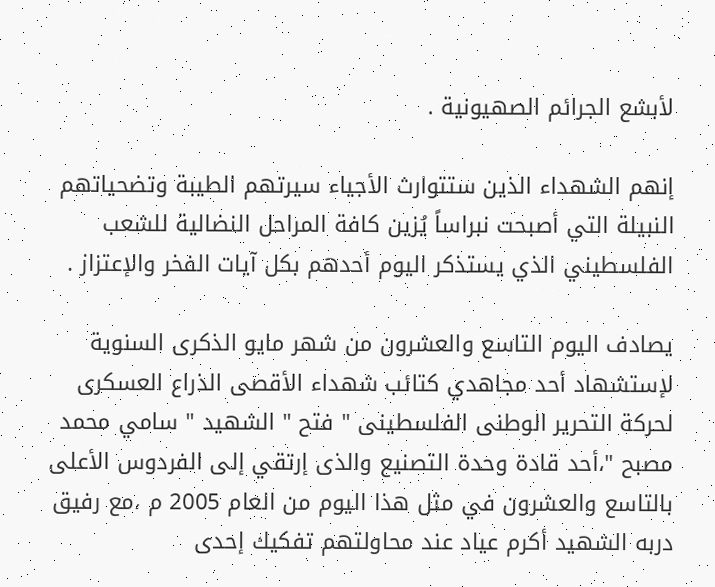لأبشع الجرائم الصهيونية .

إنهم الشهداء الذين ستتوارث الأجياء سيرتهم الطيبة وتضحياتهم النبيلة التي أصبحت نبراساً يُزين كافة المراحل النضالية للشعب الفلسطيني الذي يستذكر اليوم أحدهم بكل آيات الفخر والإعتزاز .

يصادف اليوم التاسع والعشرون من شهر مايو الذكرى السنوية لإستشهاد أحد مجاهدي كتائب شهداء الأقصى الذراع العسكرى لحركة التحرير الوطنى الفلسطينى " فتح " الشهيد " سامي محمد مصبح "،أحد قادة وحدة التصنيع والذى إرتقي إلى الفردوس الأعلى بالتاسع والعشرون في مثل هذا اليوم من العام 2005 م ،مع رفيق دربه الشهيد أكرم عياد عند محاولتهم تفكيك إحدى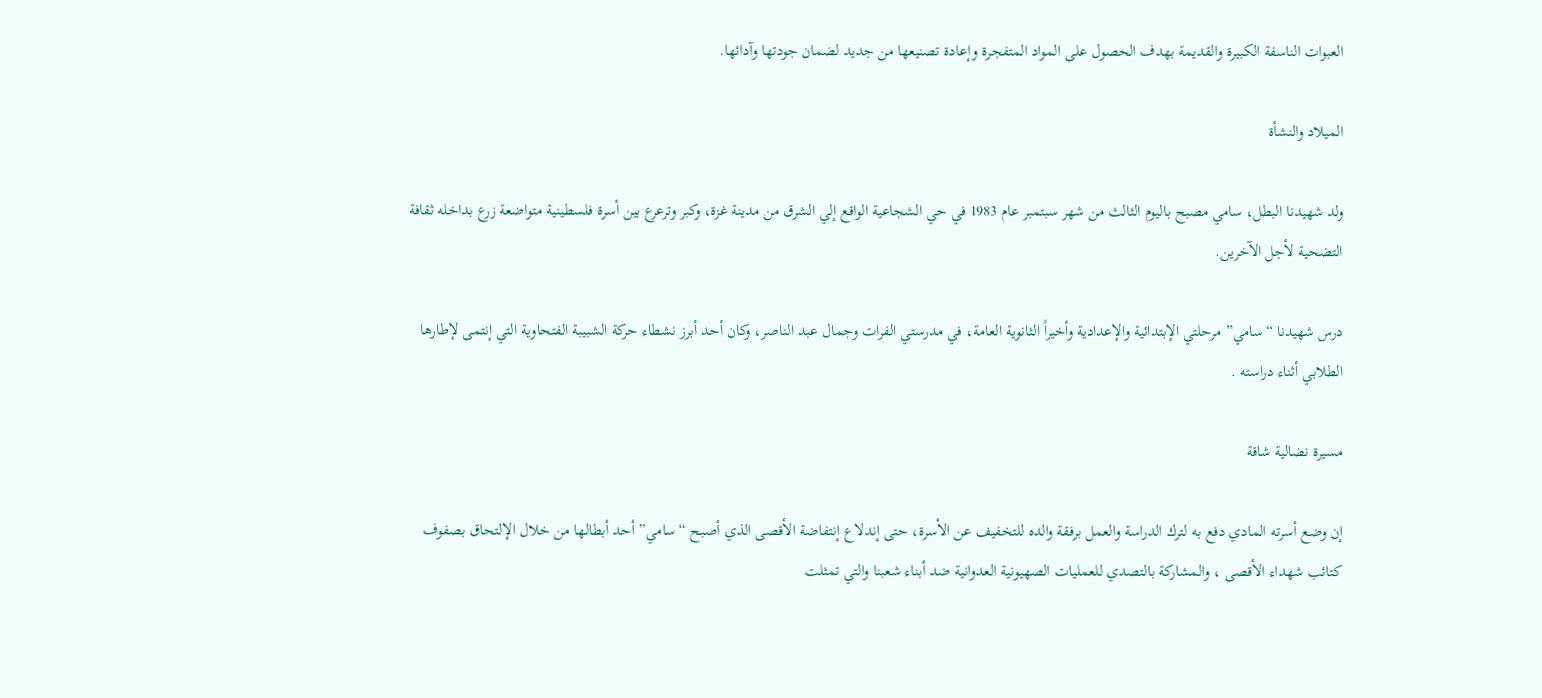العبوات الناسفة الكبيرة والقديمة بهدف الحصول على المواد المتفجرة وإعادة تصنيعها من جديد لضمان جودتها وآدائها.

الميلاد والنشأة

ولد شهيدنا البطل، سامي مصبح باليوم الثالث من شهر سبتمبر عام 1983 في حي الشجاعية الواقع إلي الشرق من مدينة غزة، وكبر وترعرع بين أسرة فلسطينية متواضعة زرع بداخله ثقافة التضحية لأجل الآخرين.

درس شهيدنا “سامي” مرحلتي الإبتدائية والإعدادية وأخيراً الثانوية العامة، في مدرستي الفرات وجمال عبد الناصر، وكان أحد أبرز نشطاء حركة الشبيبة الفتحاوية التي إنتمى لإطارها الطلابي أثناء دراسته .

مسيرة نضالية شاقة

إن وضع أسرته المادي دفع به لترك الدراسة والعمل برفقة والده للتخفيف عن الأسرة، حتى إندلاع إنتفاضة الأقصى الذي أصبح “سامي” أحد أبطالها من خلال الإلتحاق بصفوف كتائب شهداء الأقصى ، والمشاركة بالتصدي للعمليات الصهيونية العدوانية ضد أبناء شعبنا والتي تمثلت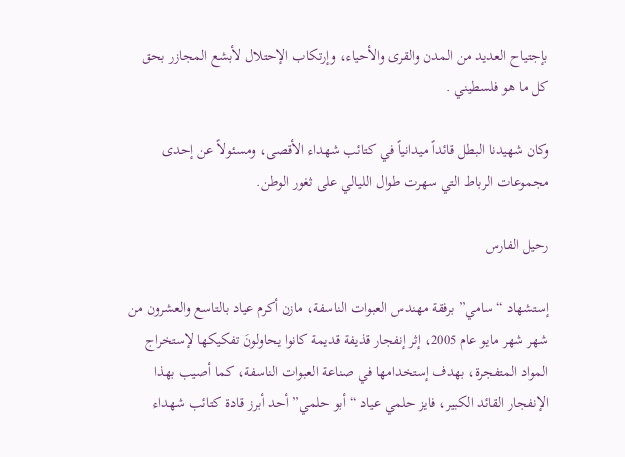بإجتياح العديد من المدن والقرى والأحياء، وإرتكاب الإحتلال لأبشع المجازر بحق كل ما هو فلسطيني .

وكان شهيدنا البطل قائداً ميدانياً في كتائب شهداء الأقصى، ومسئولاً عن إحدى مجموعات الرباط التي سهرت طوال الليالي على ثغور الوطن.

رحيل الفارس

إستشهاد “سامي” برفقة مهندس العبوات الناسفة، مازن أكرم عياد بالتاسع والعشرون من شهر شهر مايو عام 2005، إثر إنفجار قذيفة قديمة كانوا يحاولونَ تفكيكها لإستخراج المواد المتفجرة، بهدف إستخدامها في صناعة العبوات الناسفة، كما أصيب بهذا الإنفجار القائد الكبير، فايز حلمي عياد “أبو حلمي” أحد أبرز قادة كتائب شهداء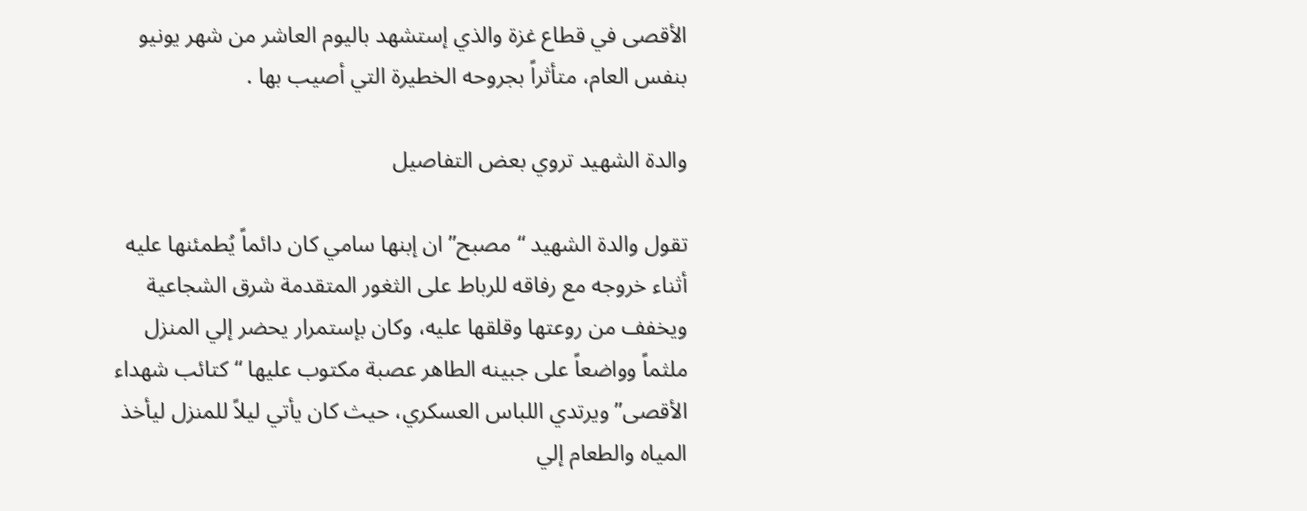الأقصى في قطاع غزة والذي إستشهد باليوم العاشر من شهر يونيو بنفس العام، متأثراً بجروحه الخطيرة التي أصيب بها .

والدة الشهيد تروي بعض التفاصيل

تقول والدة الشهيد “مصبح” ان إبنها سامي كان دائماً يُطمئنها عليه أثناء خروجه مع رفاقه للرباط على الثغور المتقدمة شرق الشجاعية ويخفف من روعتها وقلقها عليه، وكان بإستمرار يحضر إلي المنزل ملثماً وواضعاً على جبينه الطاهر عصبة مكتوب عليها “كتائب شهداء الأقصى”ويرتدي اللباس العسكري، حيث كان يأتي ليلاً للمنزل ليأخذ المياه والطعام إلي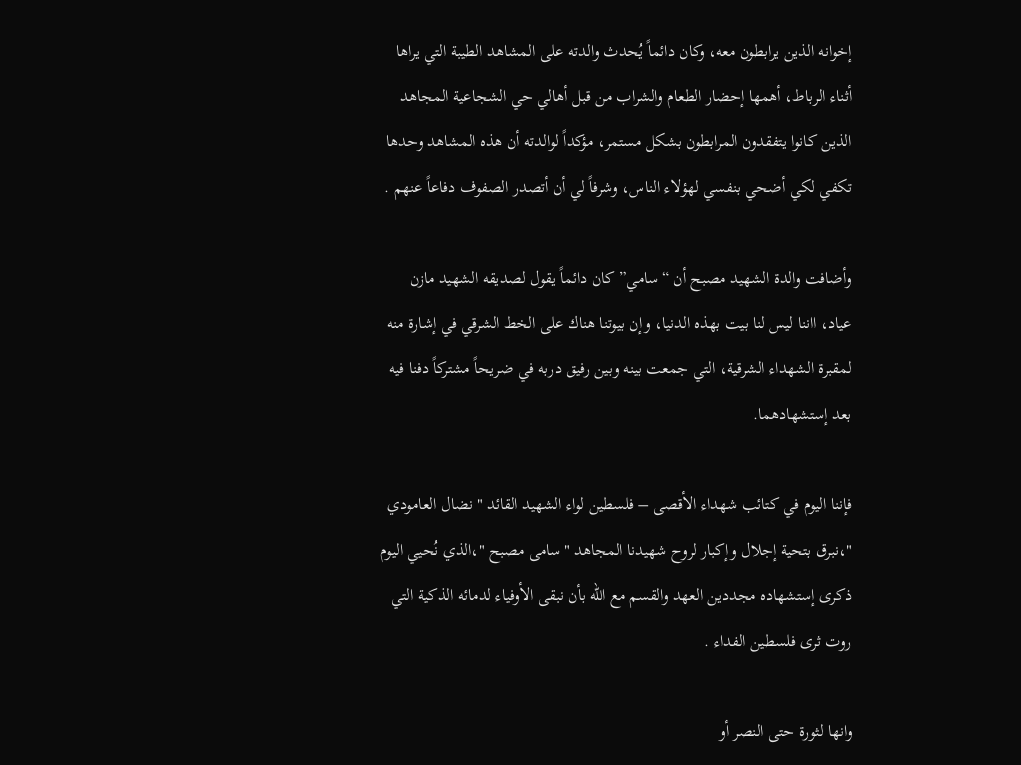إخوانه الذين يرابطون معه، وكان دائماً يُحدث والدته على المشاهد الطيبة التي يراها أثناء الرباط، أهمها إحضار الطعام والشراب من قبل أهالي حي الشجاعية المجاهد الذين كانوا يتفقدون المرابطون بشكل مستمر، مؤكداً لوالدته أن هذه المشاهد وحدها تكفي لكي أضحي بنفسي لهؤلاء الناس، وشرفاً لي أن أتصدر الصفوف دفاعاً عنهم .

وأضافت والدة الشهيد مصبح أن “سامي” كان دائماً يقول لصديقه الشهيد مازن عياد، ااننا ليس لنا بيت بهذه الدنيا، وإن بيوتنا هناك على الخط الشرقي في إشارة منه لمقبرة الشهداء الشرقية، التي جمعت بينه وبين رفيق دربه في ضريحاً مشتركاً دفنا فيه بعد إستشهادهما.

فإننا اليوم في كتائب شهداء الأقصى – فلسطين لواء الشهيد القائد " نضال العامودي "،نبرق بتحية إجلال وإكبار لروح شهيدنا المجاهد "سامى مصبح "،الذي نُحيي اليوم ذكرى إستشهاده مجددين العهد والقسم مع الله بأن نبقى الأوفياء لدمائه الذكية التي روت ثرى فلسطين الفداء .

وانها لثورة حتى النصر أو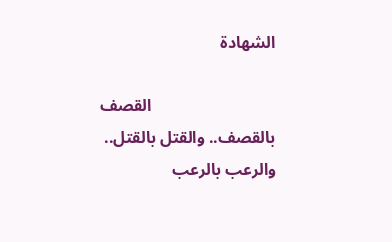الشهادة

                              القصف بالقصف.. والقتل بالقتل.. والرعب بالرعب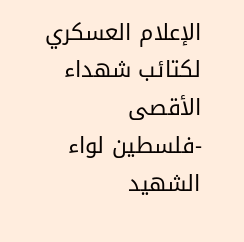الإعلام العسكري لكتائب شهداء الأقصى -فلسطين لواء الشهيد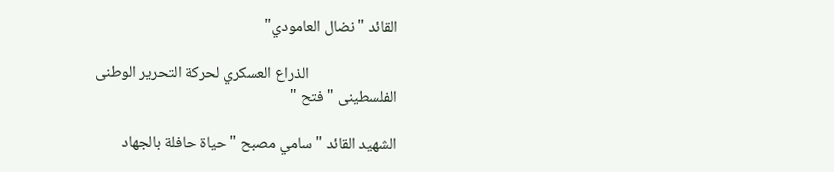القائد "نضال العامودي"

                         الذراع العسكري لحركة التحرير الوطنى الفلسطينى " فتح "

الشهيد القائد " سامي مصبح " حياة حافلة بالجهاد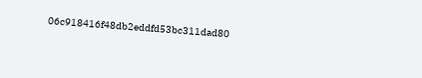06c918416f48db2eddfd53bc311dad80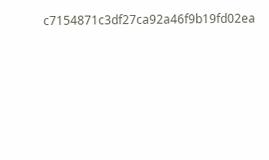c7154871c3df27ca92a46f9b19fd02ea